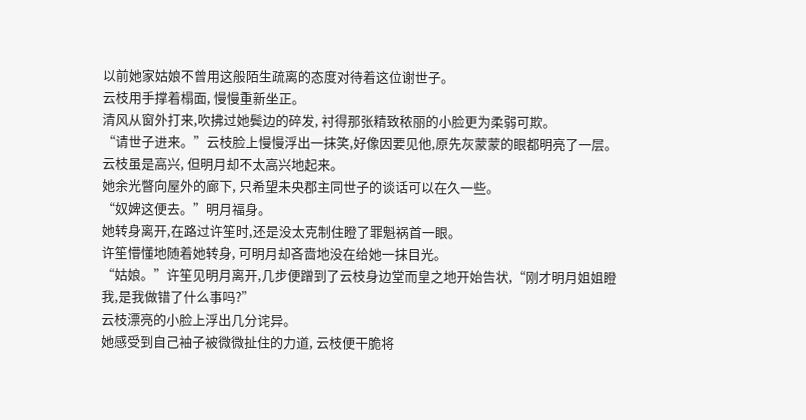以前她家姑娘不曾用这般陌生疏离的态度对待着这位谢世子。
云枝用手撑着榻面, 慢慢重新坐正。
清风从窗外打来,吹拂过她鬓边的碎发, 衬得那张精致秾丽的小脸更为柔弱可欺。
“请世子进来。”云枝脸上慢慢浮出一抹笑,好像因要见他,原先灰蒙蒙的眼都明亮了一层。
云枝虽是高兴, 但明月却不太高兴地起来。
她余光瞥向屋外的廊下, 只希望未央郡主同世子的谈话可以在久一些。
“奴婢这便去。”明月福身。
她转身离开,在路过许笙时,还是没太克制住瞪了罪魁祸首一眼。
许笙懵懂地随着她转身, 可明月却吝啬地没在给她一抹目光。
“姑娘。”许笙见明月离开,几步便蹭到了云枝身边堂而皇之地开始告状,“刚才明月姐姐瞪我,是我做错了什么事吗?”
云枝漂亮的小脸上浮出几分诧异。
她感受到自己袖子被微微扯住的力道, 云枝便干脆将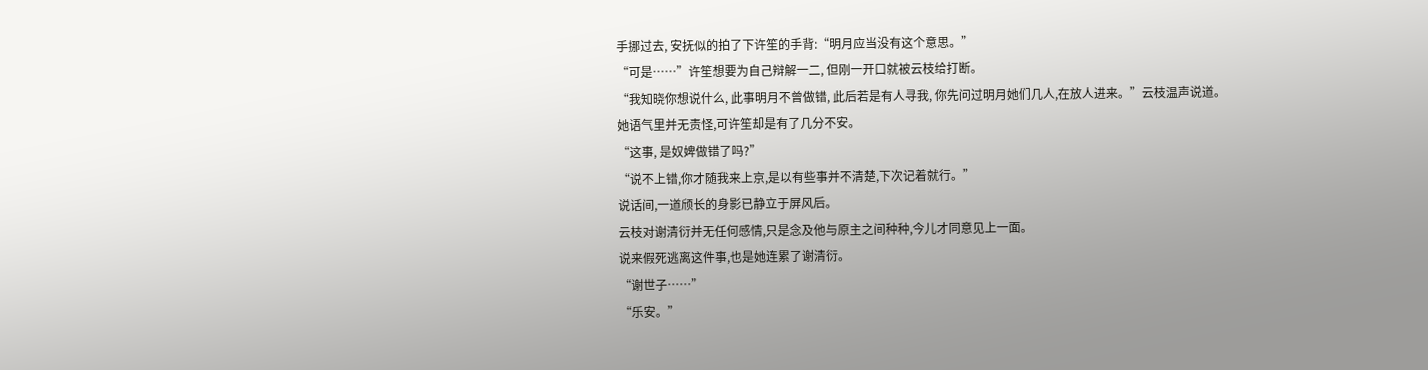手挪过去, 安抚似的拍了下许笙的手背:“明月应当没有这个意思。”
“可是……”许笙想要为自己辩解一二, 但刚一开口就被云枝给打断。
“我知晓你想说什么, 此事明月不曾做错, 此后若是有人寻我, 你先问过明月她们几人,在放人进来。”云枝温声说道。
她语气里并无责怪,可许笙却是有了几分不安。
“这事, 是奴婢做错了吗?”
“说不上错,你才随我来上京,是以有些事并不清楚,下次记着就行。”
说话间,一道颀长的身影已静立于屏风后。
云枝对谢清衍并无任何感情,只是念及他与原主之间种种,今儿才同意见上一面。
说来假死逃离这件事,也是她连累了谢清衍。
“谢世子……”
“乐安。”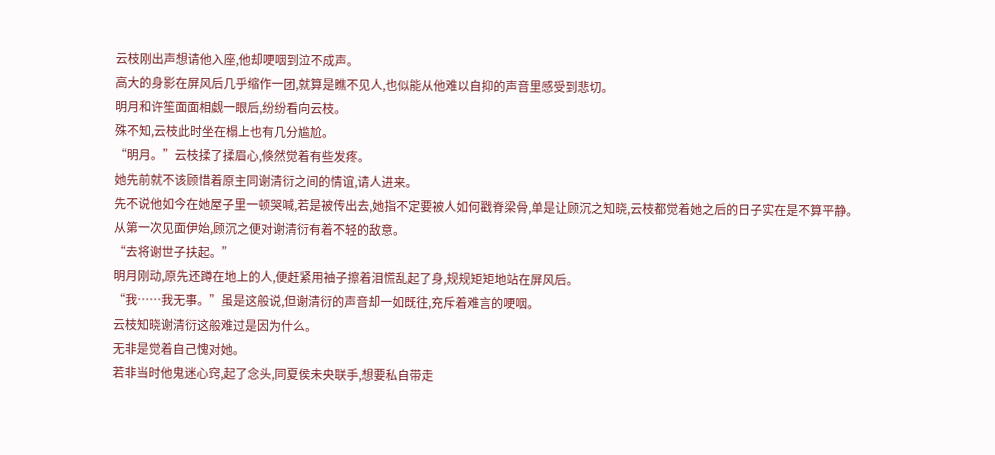云枝刚出声想请他入座,他却哽咽到泣不成声。
高大的身影在屏风后几乎缩作一团,就算是瞧不见人,也似能从他难以自抑的声音里感受到悲切。
明月和许笙面面相觑一眼后,纷纷看向云枝。
殊不知,云枝此时坐在榻上也有几分尴尬。
“明月。”云枝揉了揉眉心,倏然觉着有些发疼。
她先前就不该顾惜着原主同谢清衍之间的情谊,请人进来。
先不说他如今在她屋子里一顿哭喊,若是被传出去,她指不定要被人如何戳脊梁骨,单是让顾沉之知晓,云枝都觉着她之后的日子实在是不算平静。
从第一次见面伊始,顾沉之便对谢清衍有着不轻的敌意。
“去将谢世子扶起。”
明月刚动,原先还蹲在地上的人,便赶紧用袖子擦着泪慌乱起了身,规规矩矩地站在屏风后。
“我……我无事。”虽是这般说,但谢清衍的声音却一如既往,充斥着难言的哽咽。
云枝知晓谢清衍这般难过是因为什么。
无非是觉着自己愧对她。
若非当时他鬼迷心窍,起了念头,同夏侯未央联手,想要私自带走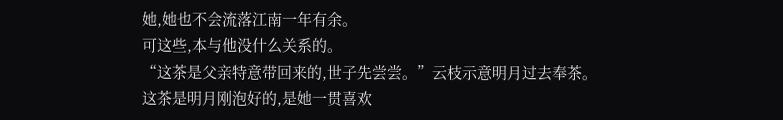她,她也不会流落江南一年有余。
可这些,本与他没什么关系的。
“这茶是父亲特意带回来的,世子先尝尝。”云枝示意明月过去奉茶。
这茶是明月刚泡好的,是她一贯喜欢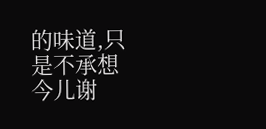的味道,只是不承想今儿谢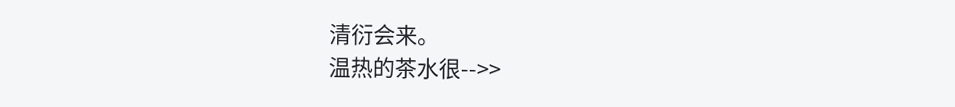清衍会来。
温热的茶水很-->>